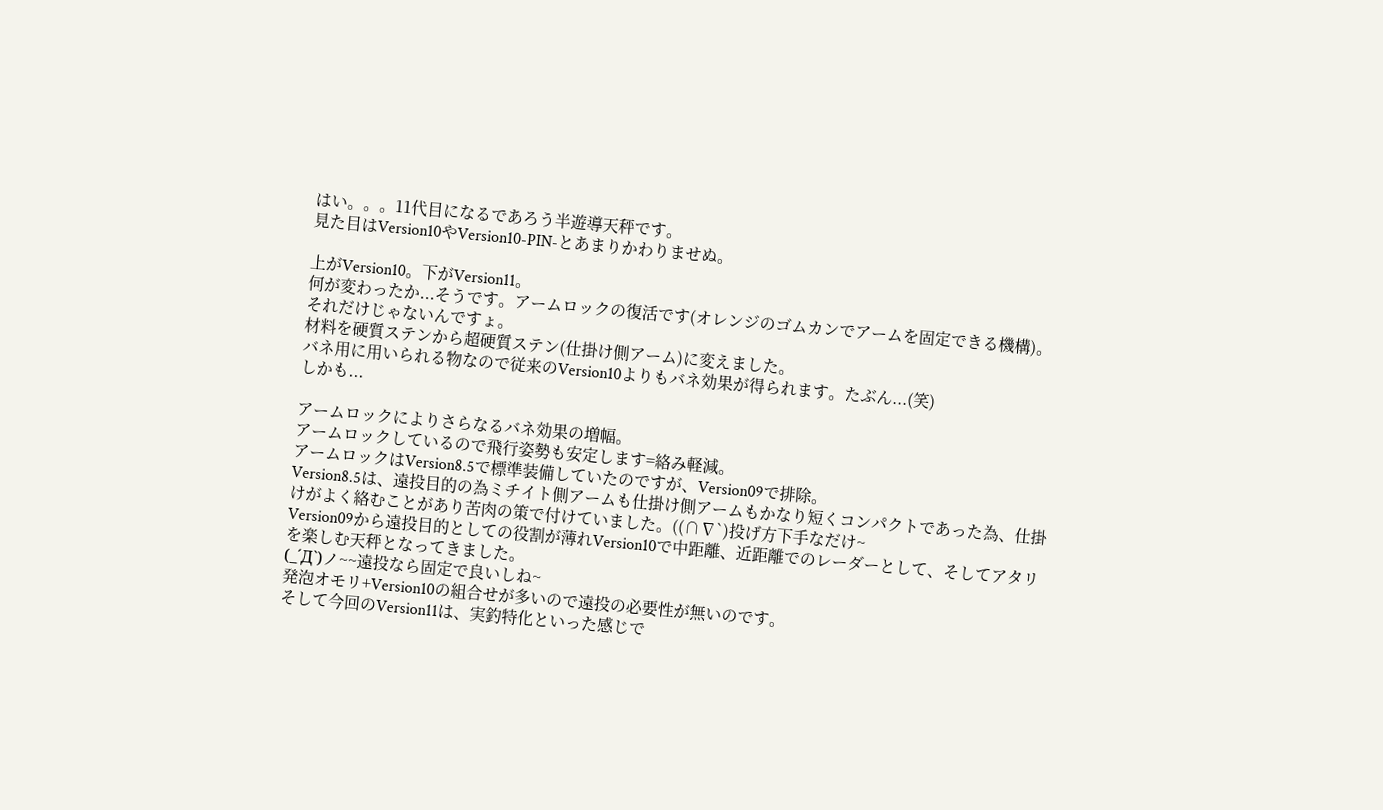はい。。。11代目になるであろう半遊導天秤です。
見た目はVersion10やVersion10-PIN-とあまりかわりませぬ。

上がVersion10。下がVersion11。
何が変わったか...そうです。アームロックの復活です(オレンジのゴムカンでアームを固定できる機構)。
それだけじゃないんですょ。
材料を硬質ステンから超硬質ステン(仕掛け側アーム)に変えました。
バネ用に用いられる物なので従来のVersion10よりもバネ効果が得られます。たぶん...(笑)
しかも...

アームロックによりさらなるバネ効果の増幅。
アームロックしているので飛行姿勢も安定します=絡み軽減。
アームロックはVersion8.5で標準装備していたのですが、Version09で排除。
Version8.5は、遠投目的の為ミチイト側アームも仕掛け側アームもかなり短くコンパクトであった為、仕掛けがよく絡むことがあり苦肉の策で付けていました。((∩∇`)投げ方下手なだけ~
Version09から遠投目的としての役割が薄れVersion10で中距離、近距離でのレーダーとして、そしてアタリを楽しむ天秤となってきました。
(_´Д`)ノ~~遠投なら固定で良いしね~
発泡オモリ+Version10の組合せが多いので遠投の必要性が無いのです。
そして今回のVersion11は、実釣特化といった感じで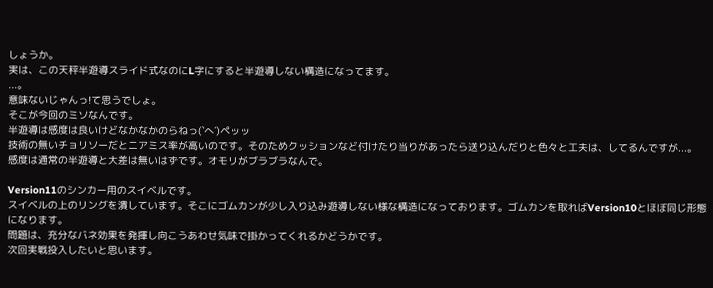しょうか。
実は、この天秤半遊導スライド式なのにL字にすると半遊導しない構造になってます。
...。
意味ないじゃんっ!て思うでしょ。
そこが今回のミソなんです。
半遊導は感度は良いけどなかなかのらねっ(`へ´)ペッッ
技術の無いチョリソーだとニアミス率が高いのです。そのためクッションなど付けたり当りがあったら送り込んだりと色々と工夫は、してるんですが...。
感度は通常の半遊導と大差は無いはずです。オモリがブラブラなんで。

Version11のシンカー用のスイベルです。
スイベルの上のリングを潰しています。そこにゴムカンが少し入り込み遊導しない様な構造になっております。ゴムカンを取ればVersion10とほぼ同じ形態になります。
問題は、充分なバネ効果を発揮し向こうあわせ気味で掛かってくれるかどうかです。
次回実戦投入したいと思います。